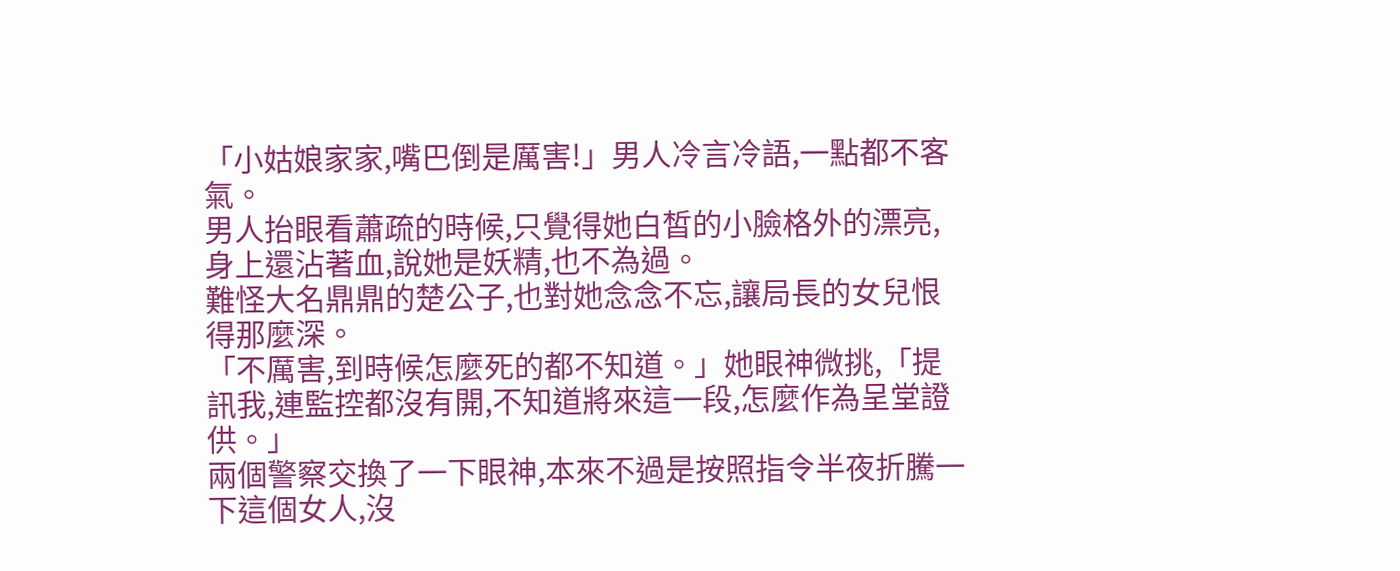「小姑娘家家,嘴巴倒是厲害!」男人冷言冷語,一點都不客氣。
男人抬眼看蕭疏的時候,只覺得她白皙的小臉格外的漂亮,身上還沾著血,說她是妖精,也不為過。
難怪大名鼎鼎的楚公子,也對她念念不忘,讓局長的女兒恨得那麼深。
「不厲害,到時候怎麼死的都不知道。」她眼神微挑,「提訊我,連監控都沒有開,不知道將來這一段,怎麼作為呈堂證供。」
兩個警察交換了一下眼神,本來不過是按照指令半夜折騰一下這個女人,沒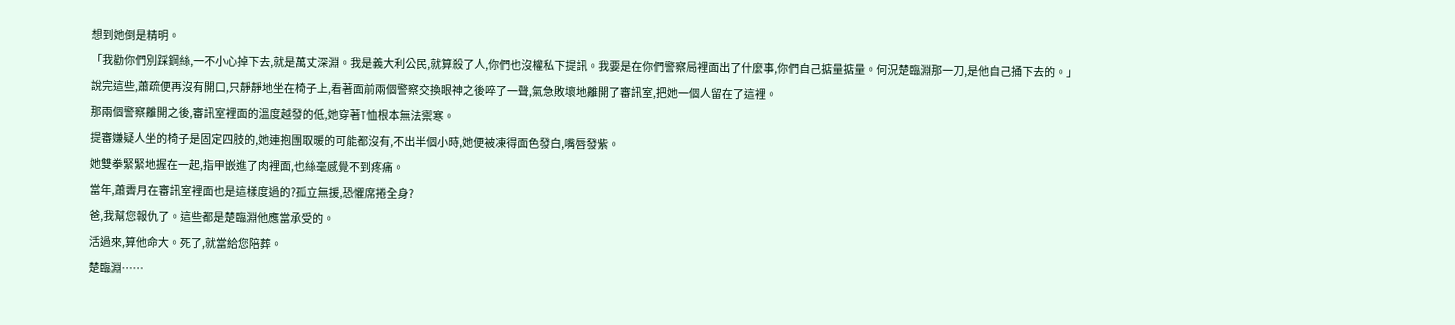想到她倒是精明。
「我勸你們別踩鋼絲,一不小心掉下去,就是萬丈深淵。我是義大利公民,就算殺了人,你們也沒權私下提訊。我要是在你們警察局裡面出了什麼事,你們自己掂量掂量。何況楚臨淵那一刀,是他自己捅下去的。」
說完這些,蕭疏便再沒有開口,只靜靜地坐在椅子上,看著面前兩個警察交換眼神之後啐了一聲,氣急敗壞地離開了審訊室,把她一個人留在了這裡。
那兩個警察離開之後,審訊室裡面的溫度越發的低,她穿著T恤根本無法禦寒。
提審嫌疑人坐的椅子是固定四肢的,她連抱團取暖的可能都沒有,不出半個小時,她便被凍得面色發白,嘴唇發紫。
她雙拳緊緊地握在一起,指甲嵌進了肉裡面,也絲毫感覺不到疼痛。
當年,蕭霽月在審訊室裡面也是這樣度過的?孤立無援,恐懼席捲全身?
爸,我幫您報仇了。這些都是楚臨淵他應當承受的。
活過來,算他命大。死了,就當給您陪葬。
楚臨淵……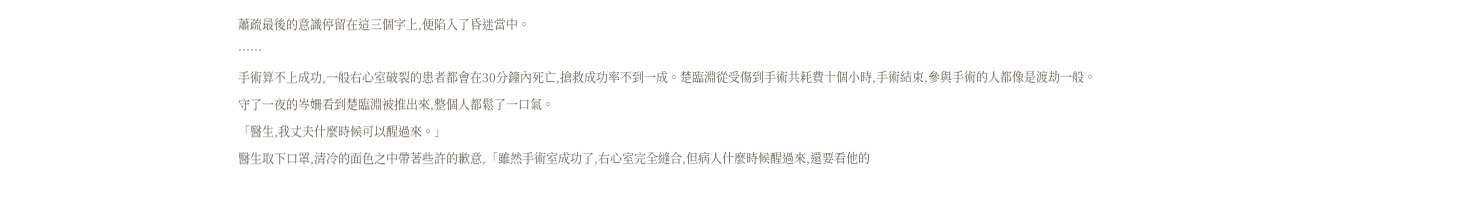蕭疏最後的意識停留在這三個字上,便陷入了昏迷當中。
……
手術算不上成功,一般右心室破裂的患者都會在30分鐘內死亡,搶救成功率不到一成。楚臨淵從受傷到手術共耗費十個小時,手術結束,參與手術的人都像是渡劫一般。
守了一夜的岑姍看到楚臨淵被推出來,整個人都鬆了一口氣。
「醫生,我丈夫什麼時候可以醒過來。」
醫生取下口罩,清冷的面色之中帶著些許的歉意,「雖然手術室成功了,右心室完全縫合,但病人什麼時候醒過來,還要看他的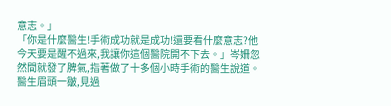意志。」
「你是什麼醫生!手術成功就是成功!還要看什麼意志?他今天要是醒不過來,我讓你這個醫院開不下去。」岑姍忽然間就發了脾氣,指著做了十多個小時手術的醫生說道。
醫生眉頭一皺,見過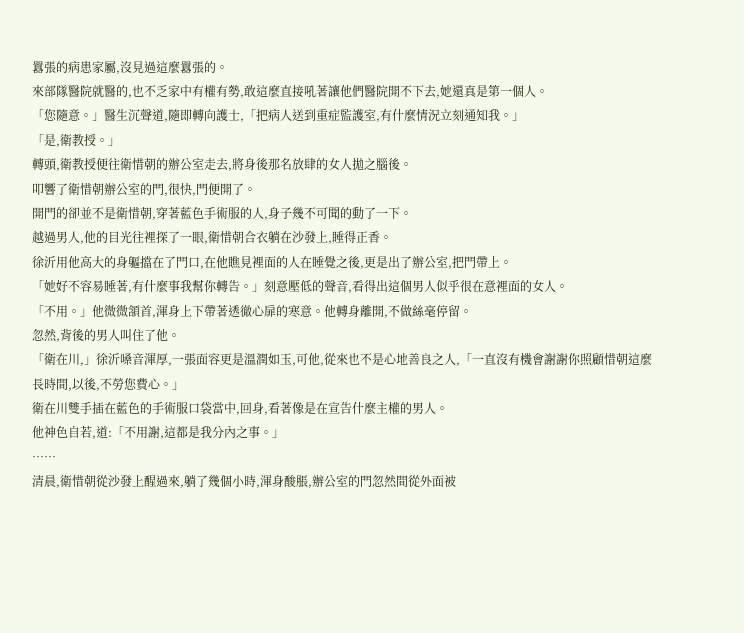囂張的病患家屬,沒見過這麼囂張的。
來部隊醫院就醫的,也不乏家中有權有勢,敢這麼直接吼著讓他們醫院開不下去,她還真是第一個人。
「您隨意。」醫生沉聲道,隨即轉向護士,「把病人送到重症監護室,有什麼情況立刻通知我。」
「是,衛教授。」
轉頭,衛教授便往衛惜朝的辦公室走去,將身後那名放肆的女人拋之腦後。
叩響了衛惜朝辦公室的門,很快,門便開了。
開門的卻並不是衛惜朝,穿著藍色手術服的人,身子幾不可聞的動了一下。
越過男人,他的目光往裡探了一眼,衛惜朝合衣躺在沙發上,睡得正香。
徐沂用他高大的身軀擋在了門口,在他瞧見裡面的人在睡覺之後,更是出了辦公室,把門帶上。
「她好不容易睡著,有什麼事我幫你轉告。」刻意壓低的聲音,看得出這個男人似乎很在意裡面的女人。
「不用。」他微微頷首,渾身上下帶著透徹心扉的寒意。他轉身離開,不做絲毫停留。
忽然,背後的男人叫住了他。
「衛在川,」徐沂嗓音渾厚,一張面容更是溫潤如玉,可他,從來也不是心地善良之人,「一直沒有機會謝謝你照顧惜朝這麼長時間,以後,不勞您費心。」
衛在川雙手插在藍色的手術服口袋當中,回身,看著像是在宣告什麼主權的男人。
他神色自若,道:「不用謝,這都是我分內之事。」
……
清晨,衛惜朝從沙發上醒過來,躺了幾個小時,渾身酸脹,辦公室的門忽然間從外面被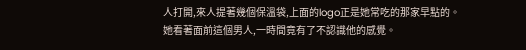人打開,來人提著幾個保溫袋,上面的logo正是她常吃的那家早點的。
她看著面前這個男人,一時間竟有了不認識他的感覺。